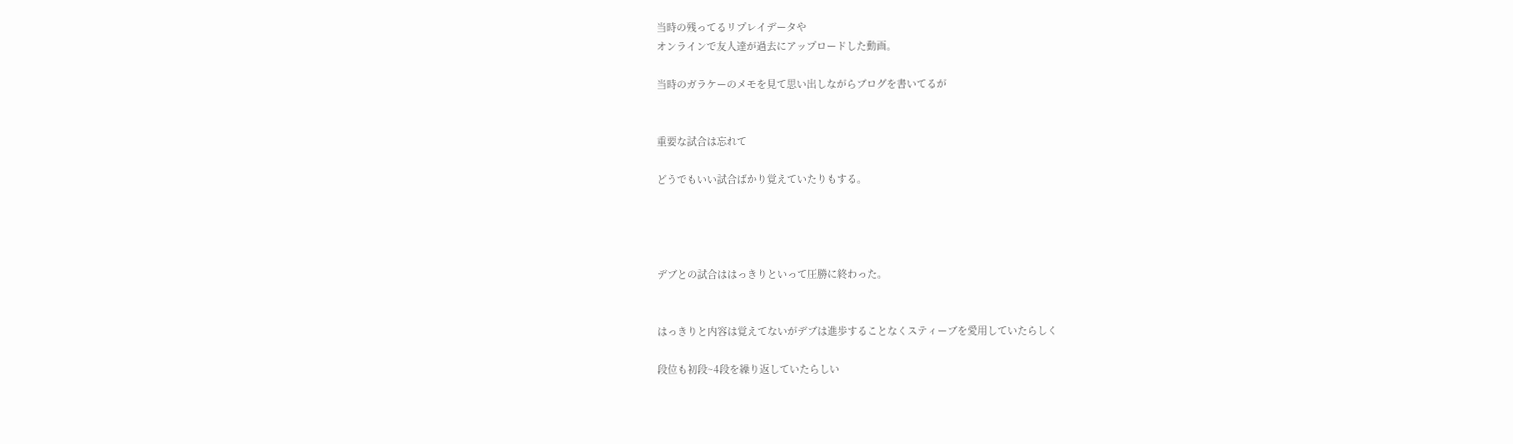当時の残ってるリプレイデータや
オンラインで友人達が過去にアップロードした動画。

当時のガラケーのメモを見て思い出しながらブログを書いてるが


重要な試合は忘れて

どうでもいい試合ばかり覚えていたりもする。




デブとの試合ははっきりといって圧勝に終わった。


はっきりと内容は覚えてないがデブは進歩することなくスティーブを愛用していたらしく

段位も初段~4段を繰り返していたらしい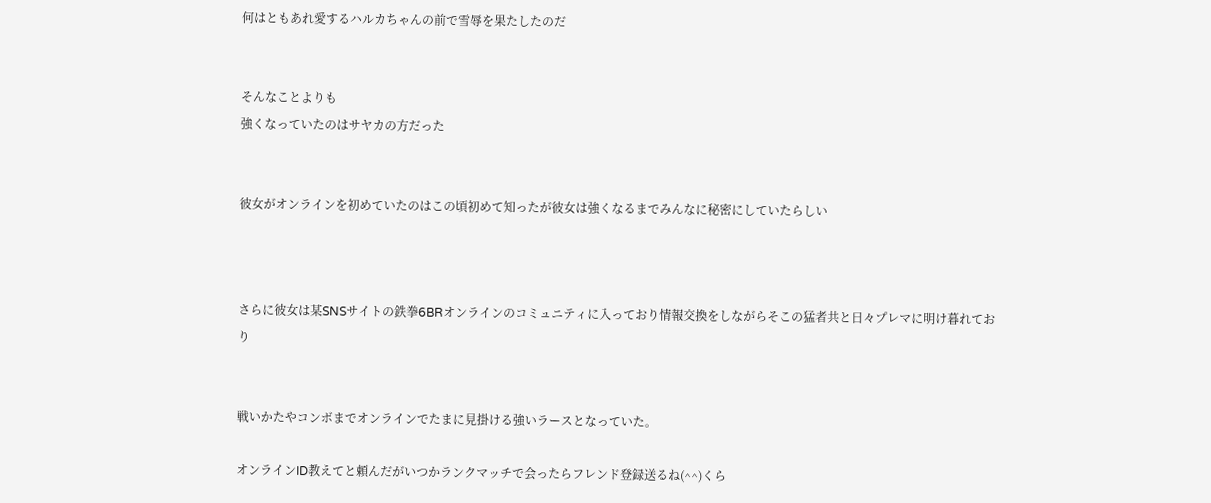何はともあれ愛するハルカちゃんの前で雪辱を果たしたのだ


そんなことよりも
強くなっていたのはサヤカの方だった


彼女がオンラインを初めていたのはこの頃初めて知ったが彼女は強くなるまでみんなに秘密にしていたらしい



さらに彼女は某SNSサイトの鉄拳6BRオンラインのコミュニティに入っており情報交換をしながらそこの猛者共と日々プレマに明け暮れており


戦いかたやコンボまでオンラインでたまに見掛ける強いラースとなっていた。

オンラインID教えてと頼んだがいつかランクマッチで会ったらフレンド登録送るね(^^)くら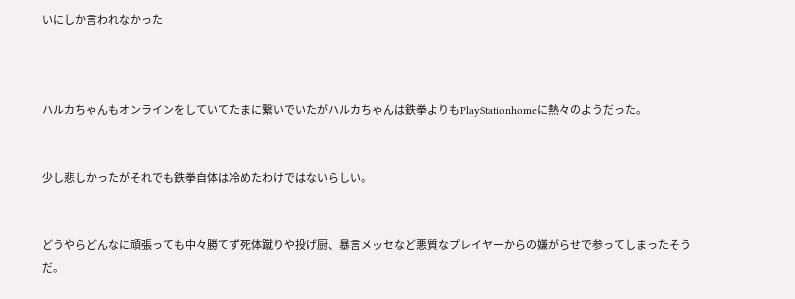いにしか言われなかった



ハルカちゃんもオンラインをしていてたまに繋いでいたがハルカちゃんは鉄拳よりもPlayStationhomeに熱々のようだった。


少し悲しかったがそれでも鉄拳自体は冷めたわけではないらしい。


どうやらどんなに頑張っても中々勝てず死体蹴りや投げ厨、暴言メッセなど悪質なプレイヤーからの嫌がらせで参ってしまったそうだ。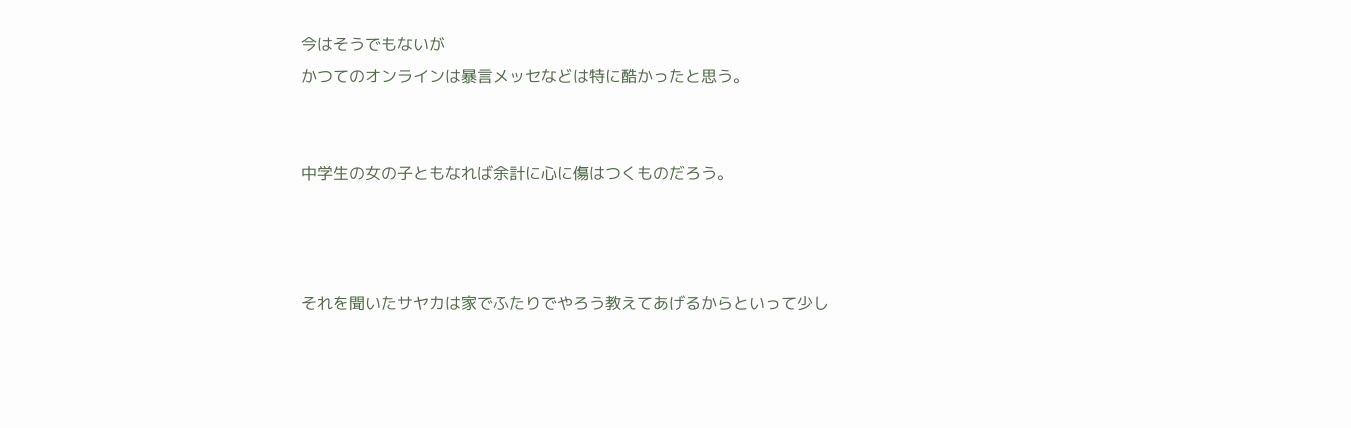今はそうでもないが
かつてのオンラインは暴言メッセなどは特に酷かったと思う。


中学生の女の子ともなれば余計に心に傷はつくものだろう。



それを聞いたサヤカは家でふたりでやろう教えてあげるからといって少し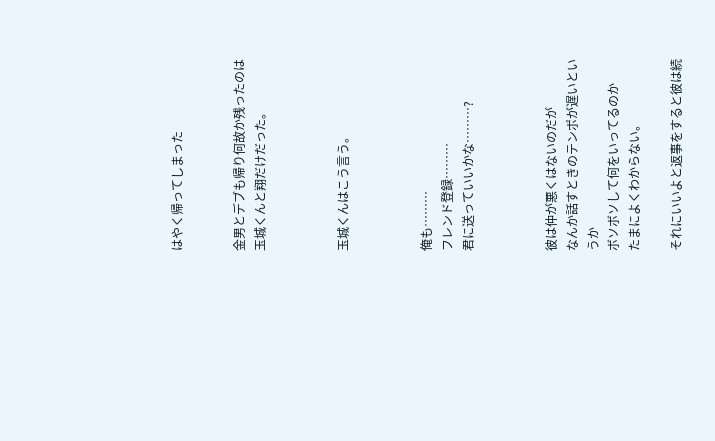はやく帰ってしまった


金男とデブも帰り何故か残ったのは玉城くんと翔だけだった。



玉城くんはこう言う。



俺も………
フレンド登録………
君に送っていいかな………?



彼は仲が悪くはないのだが
なんか話すときのテンポが遅いというか
ボソボソして何をいってるのか
たまによくわからない。

それにいいよと返事をすると彼は続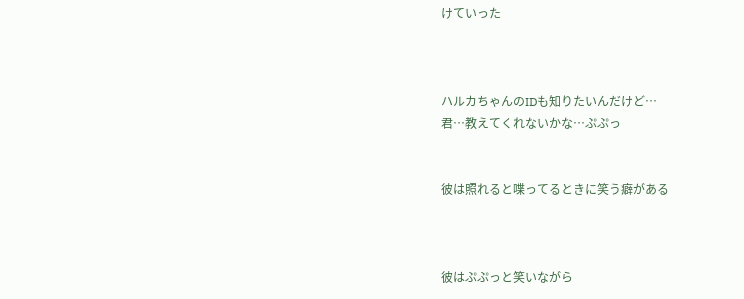けていった



ハルカちゃんのIDも知りたいんだけど…
君…教えてくれないかな…ぷぷっ


彼は照れると喋ってるときに笑う癖がある



彼はぷぷっと笑いながら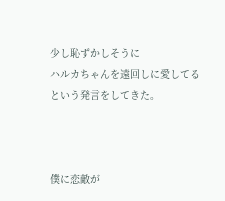少し恥ずかしそうに
ハルカちゃんを遠回しに愛してるという発言をしてきた。



僕に恋敵が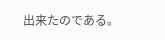出来たのである。